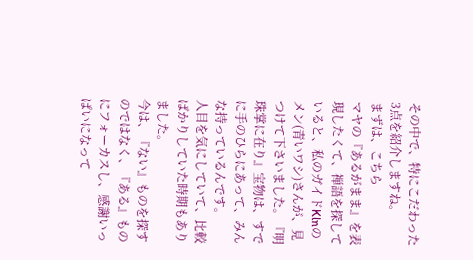その中で、特にこだわった3点を紹介しますね。
まずは、こちら
マヤの『あるがまま』を表現したくて、禅語を探していると、私のガイドKlnのメン(青いワシ)さんが、見つけて下さいました。『明珠掌に在り』宝物は、すでに手のひらにあって、みんな持っているんです。
人目を気にしていて、比較ばかりしていた時期もありました。
今は、『ない』ものを探すのではなく、『ある』ものにフォーカスし、感謝いっぱいになって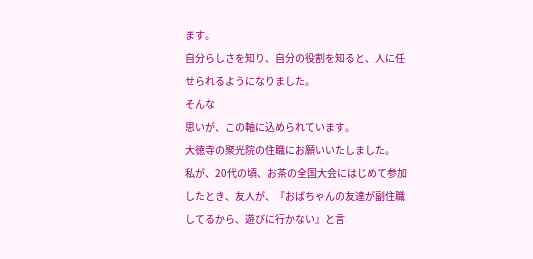ます。
自分らしさを知り、自分の役割を知ると、人に任せられるようになりました。
そんな
思いが、この軸に込められています。
大徳寺の聚光院の住職にお願いいたしました。
私が、20代の頃、お茶の全国大会にはじめて参加したとき、友人が、『おばちゃんの友達が副住職してるから、遊びに行かない』と言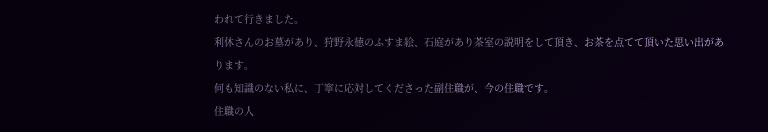われて行きました。
利休さんのお墓があり、狩野永徳のふすま絵、石庭があり茶室の説明をして頂き、お茶を点てて頂いた思い出があります。
何も知識のない私に、丁寧に応対してくださった副住職が、今の住職です。
住職の人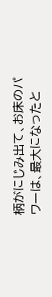柄がにじみ出て、お床のパワーは、最大になったと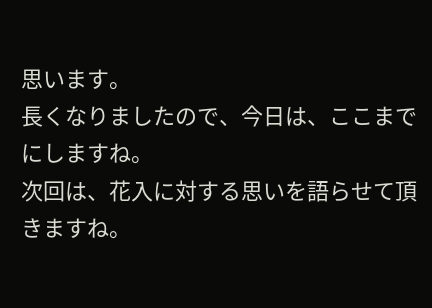思います。
長くなりましたので、今日は、ここまでにしますね。
次回は、花入に対する思いを語らせて頂きますね。